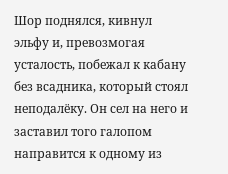Шор поднялся, кивнул эльфу и, превозмогая усталость, побежал к кабану без всадника, который стоял неподалёку. Он сел на него и заставил того галопом направится к одному из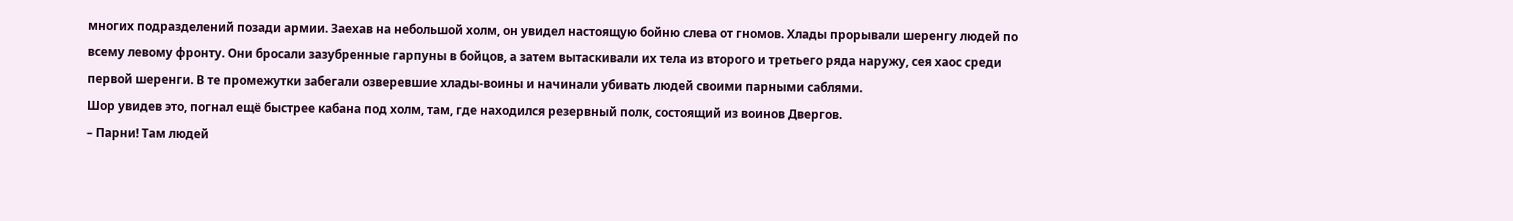многих подразделений позади армии. Заехав на небольшой холм, он увидел настоящую бойню слева от гномов. Хлады прорывали шеренгу людей по всему левому фронту. Они бросали зазубренные гарпуны в бойцов, а затем вытаскивали их тела из второго и третьего ряда наружу, сея хаос среди первой шеренги. В те промежутки забегали озверевшие хлады-воины и начинали убивать людей своими парными саблями.
Шор увидев это, погнал ещё быстрее кабана под холм, там, где находился резервный полк, состоящий из воинов Двергов.
– Парни! Там людей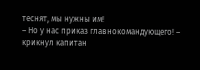теснят, мы нужны им!
– Но у нас приказ главнокомандующего! – крикнул капитан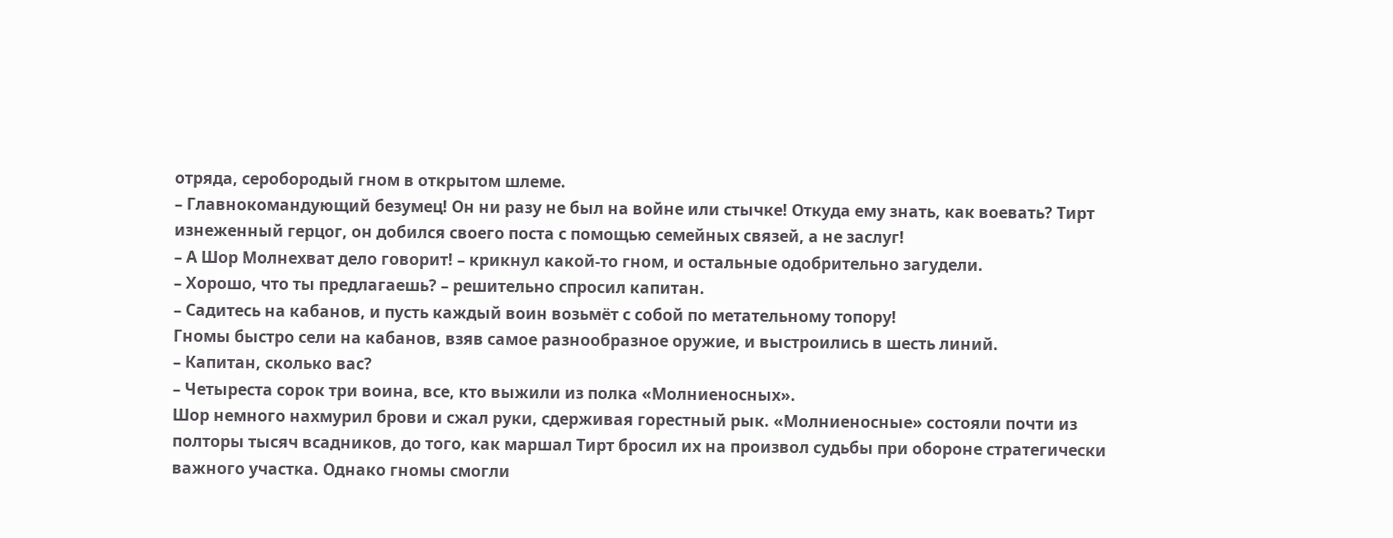отряда, серобородый гном в открытом шлеме.
– Главнокомандующий безумец! Он ни разу не был на войне или стычке! Откуда ему знать, как воевать? Тирт изнеженный герцог, он добился своего поста с помощью семейных связей, а не заслуг!
– А Шор Молнехват дело говорит! – крикнул какой-то гном, и остальные одобрительно загудели.
– Хорошо, что ты предлагаешь? – решительно спросил капитан.
– Садитесь на кабанов, и пусть каждый воин возьмёт с собой по метательному топору!
Гномы быстро сели на кабанов, взяв самое разнообразное оружие, и выстроились в шесть линий.
– Капитан, сколько вас?
– Четыреста сорок три воина, все, кто выжили из полка «Молниеносных».
Шор немного нахмурил брови и сжал руки, сдерживая горестный рык. «Молниеносные» состояли почти из полторы тысяч всадников, до того, как маршал Тирт бросил их на произвол судьбы при обороне стратегически важного участка. Однако гномы смогли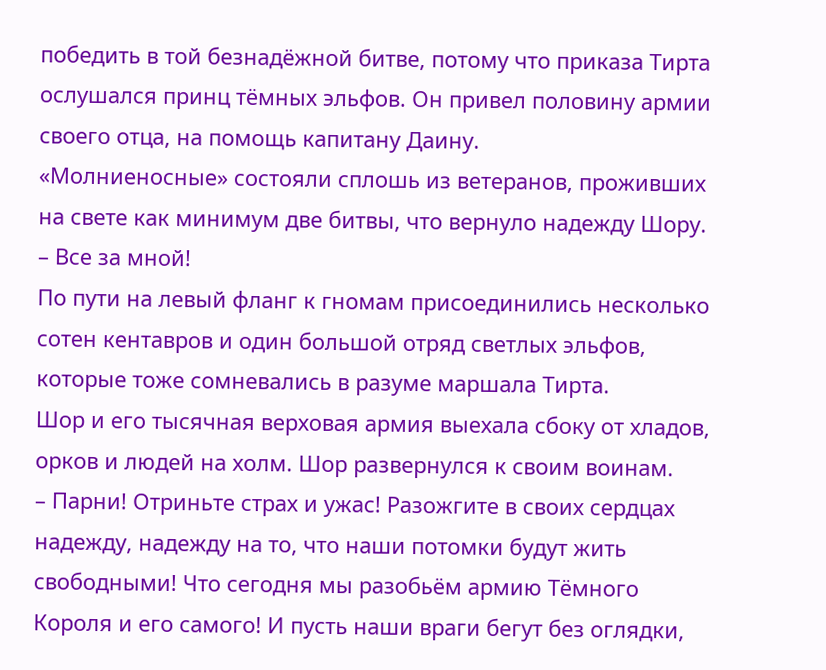победить в той безнадёжной битве, потому что приказа Тирта ослушался принц тёмных эльфов. Он привел половину армии своего отца, на помощь капитану Даину.
«Молниеносные» состояли сплошь из ветеранов, проживших на свете как минимум две битвы, что вернуло надежду Шору.
– Все за мной!
По пути на левый фланг к гномам присоединились несколько сотен кентавров и один большой отряд светлых эльфов, которые тоже сомневались в разуме маршала Тирта.
Шор и его тысячная верховая армия выехала сбоку от хладов, орков и людей на холм. Шор развернулся к своим воинам.
– Парни! Отриньте страх и ужас! Разожгите в своих сердцах надежду, надежду на то, что наши потомки будут жить свободными! Что сегодня мы разобьём армию Тёмного Короля и его самого! И пусть наши враги бегут без оглядки,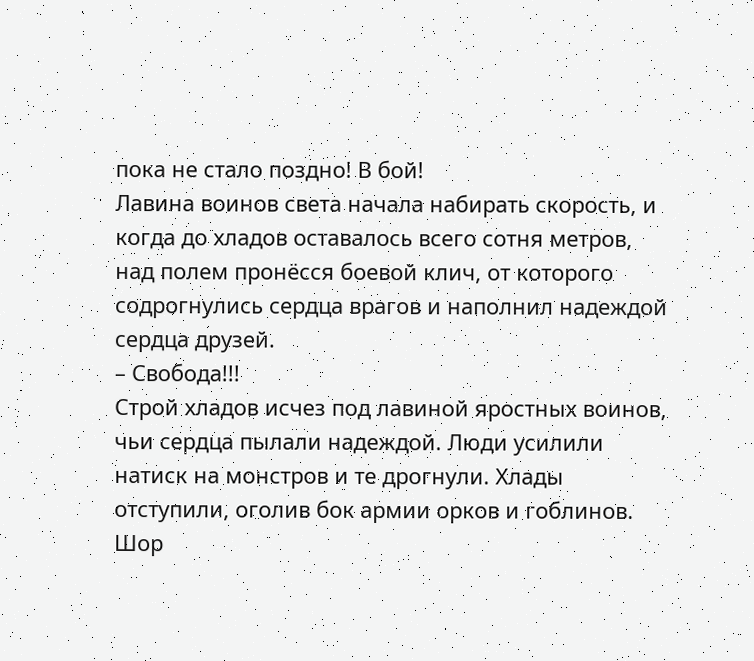пока не стало поздно! В бой!
Лавина воинов света начала набирать скорость, и когда до хладов оставалось всего сотня метров, над полем пронёсся боевой клич, от которого содрогнулись сердца врагов и наполнил надеждой сердца друзей.
– Свобода!!!
Строй хладов исчез под лавиной яростных воинов, чьи сердца пылали надеждой. Люди усилили натиск на монстров и те дрогнули. Хлады отступили, оголив бок армии орков и гоблинов. Шор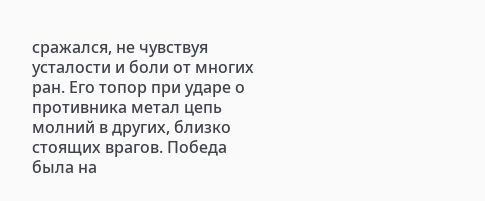сражался, не чувствуя усталости и боли от многих ран. Его топор при ударе о противника метал цепь молний в других, близко стоящих врагов. Победа была на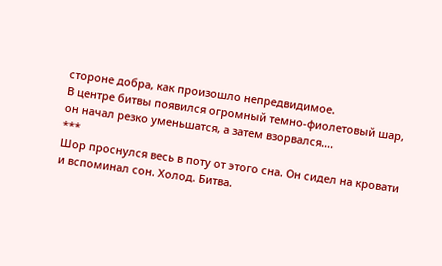стороне добра, как произошло непредвидимое.
В центре битвы появился огромный темно-фиолетовый шар, он начал резко уменьшатся, а затем взорвался….
***
Шор проснулся весь в поту от этого сна. Он сидел на кровати и вспоминал сон. Холод. Битва.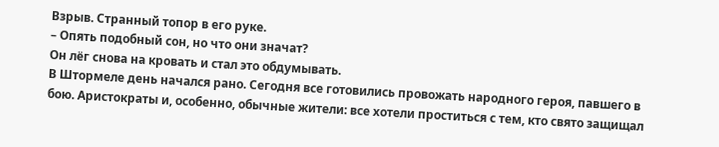Взрыв. Странный топор в его руке.
– Опять подобный сон, но что они значат?
Он лёг снова на кровать и стал это обдумывать.
В Штормеле день начался рано. Сегодня все готовились провожать народного героя, павшего в бою. Аристократы и, особенно, обычные жители: все хотели проститься с тем, кто свято защищал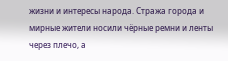жизни и интересы народа. Стража города и мирные жители носили чёрные ремни и ленты через плечо, а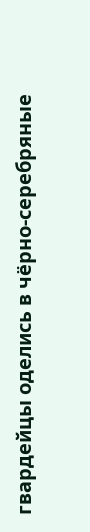гвардейцы оделись в чёрно-серебряные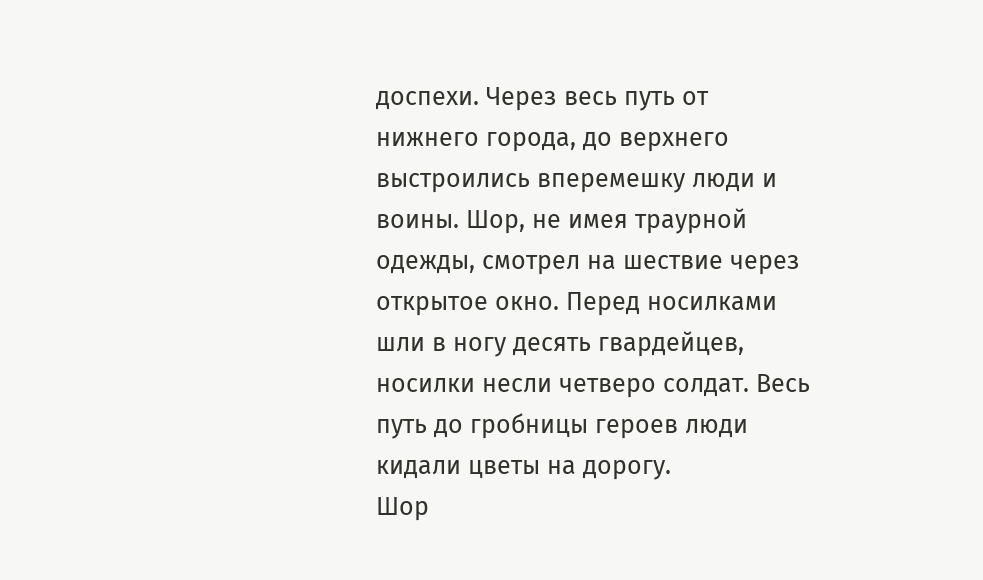доспехи. Через весь путь от нижнего города, до верхнего выстроились вперемешку люди и воины. Шор, не имея траурной одежды, смотрел на шествие через открытое окно. Перед носилками шли в ногу десять гвардейцев, носилки несли четверо солдат. Весь путь до гробницы героев люди кидали цветы на дорогу.
Шор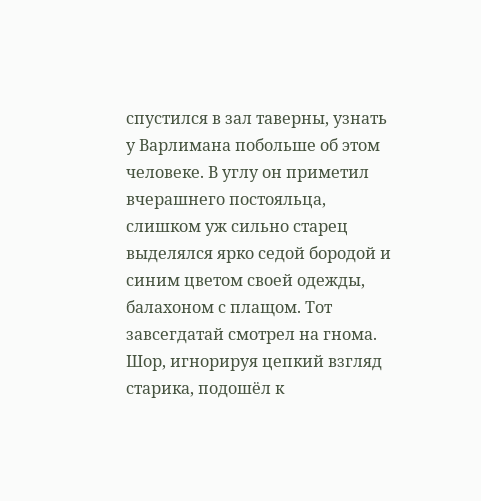спустился в зал таверны, узнать у Варлимана побольше об этом человеке. В углу он приметил вчерашнего постояльца, слишком уж сильно старец выделялся ярко седой бородой и синим цветом своей одежды, балахоном с плащом. Тот завсегдатай смотрел на гнома. Шор, игнорируя цепкий взгляд старика, подошёл к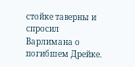стойке таверны и спросил Варлимана о погибшем Дрейке.